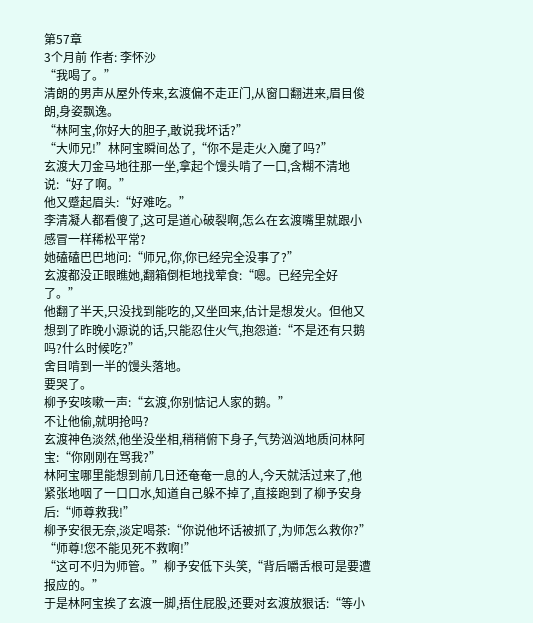第57章
3个月前 作者: 李怀沙
“我喝了。”
清朗的男声从屋外传来,玄渡偏不走正门,从窗口翻进来,眉目俊朗,身姿飘逸。
“林阿宝,你好大的胆子,敢说我坏话?”
“大师兄!”林阿宝瞬间怂了,“你不是走火入魔了吗?”
玄渡大刀金马地往那一坐,拿起个馒头啃了一口,含糊不清地说:“好了啊。”
他又蹙起眉头:“好难吃。”
李清凝人都看傻了,这可是道心破裂啊,怎么在玄渡嘴里就跟小感冒一样稀松平常?
她磕磕巴巴地问:“师兄,你,你已经完全没事了?”
玄渡都没正眼瞧她,翻箱倒柜地找荤食:“嗯。已经完全好了。”
他翻了半天,只没找到能吃的,又坐回来,估计是想发火。但他又想到了昨晚小源说的话,只能忍住火气,抱怨道:“不是还有只鹅吗?什么时候吃?”
舍目啃到一半的馒头落地。
要哭了。
柳予安咳嗽一声:“玄渡,你别惦记人家的鹅。”
不让他偷,就明抢吗?
玄渡神色淡然,他坐没坐相,稍稍俯下身子,气势汹汹地质问林阿宝:“你刚刚在骂我?”
林阿宝哪里能想到前几日还奄奄一息的人,今天就活过来了,他紧张地咽了一口口水,知道自己躲不掉了,直接跑到了柳予安身后:“师尊救我!”
柳予安很无奈,淡定喝茶:“你说他坏话被抓了,为师怎么救你?”
“师尊!您不能见死不救啊!”
“这可不归为师管。”柳予安低下头笑,“背后嚼舌根可是要遭报应的。”
于是林阿宝挨了玄渡一脚,捂住屁股,还要对玄渡放狠话:“等小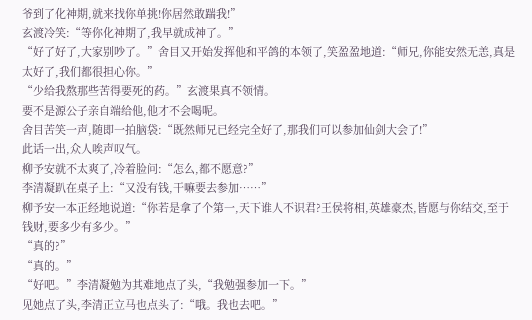爷到了化神期,就来找你单挑!你居然敢踹我!”
玄渡冷笑:“等你化神期了,我早就成神了。”
“好了好了,大家别吵了。”舍目又开始发挥他和平鸽的本领了,笑盈盈地道:“师兄,你能安然无恙,真是太好了,我们都很担心你。”
“少给我熬那些苦得要死的药。”玄渡果真不领情。
要不是源公子亲自端给他,他才不会喝呢。
舍目苦笑一声,随即一拍脑袋:“既然师兄已经完全好了,那我们可以参加仙剑大会了!”
此话一出,众人唉声叹气。
柳予安就不太爽了,冷着脸问:“怎么,都不愿意?”
李清凝趴在桌子上:“又没有钱,干嘛要去参加……”
柳予安一本正经地说道:“你若是拿了个第一,天下谁人不识君?王侯将相,英雄豪杰,皆愿与你结交,至于钱财,要多少有多少。”
“真的?”
“真的。”
“好吧。”李清凝勉为其难地点了头,“我勉强参加一下。”
见她点了头,李清正立马也点头了:“哦。我也去吧。”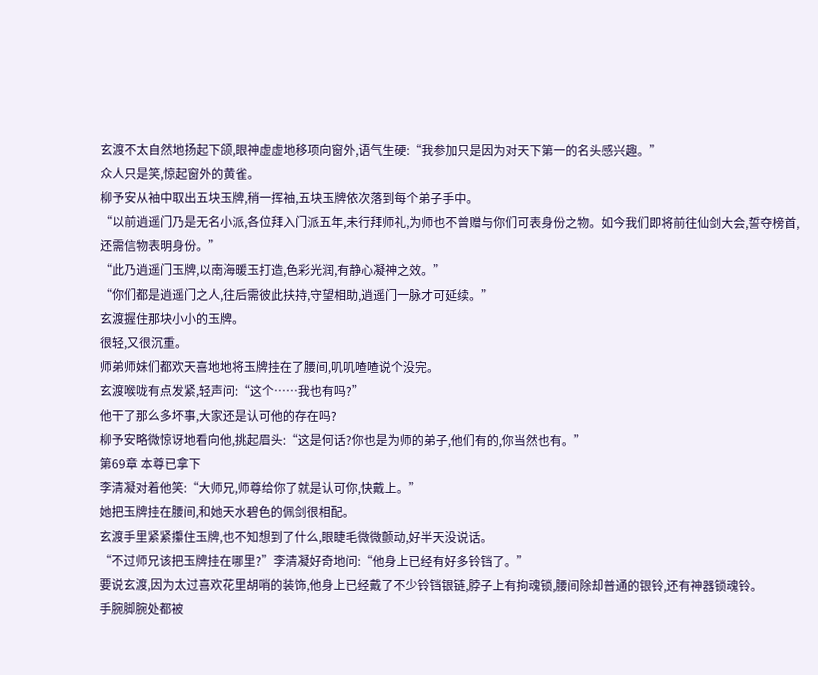玄渡不太自然地扬起下颌,眼神虚虚地移项向窗外,语气生硬:“我参加只是因为对天下第一的名头感兴趣。”
众人只是笑,惊起窗外的黄雀。
柳予安从袖中取出五块玉牌,稍一挥袖,五块玉牌依次落到每个弟子手中。
“以前逍遥门乃是无名小派,各位拜入门派五年,未行拜师礼,为师也不曾赠与你们可表身份之物。如今我们即将前往仙剑大会,誓夺榜首,还需信物表明身份。”
“此乃逍遥门玉牌,以南海暖玉打造,色彩光润,有静心凝神之效。”
“你们都是逍遥门之人,往后需彼此扶持,守望相助,逍遥门一脉才可延续。”
玄渡握住那块小小的玉牌。
很轻,又很沉重。
师弟师妹们都欢天喜地地将玉牌挂在了腰间,叽叽喳喳说个没完。
玄渡喉咙有点发紧,轻声问:“这个……我也有吗?”
他干了那么多坏事,大家还是认可他的存在吗?
柳予安略微惊讶地看向他,挑起眉头:“这是何话?你也是为师的弟子,他们有的,你当然也有。”
第69章 本尊已拿下
李清凝对着他笑:“大师兄,师尊给你了就是认可你,快戴上。”
她把玉牌挂在腰间,和她天水碧色的佩剑很相配。
玄渡手里紧紧攥住玉牌,也不知想到了什么,眼睫毛微微颤动,好半天没说话。
“不过师兄该把玉牌挂在哪里?”李清凝好奇地问:“他身上已经有好多铃铛了。”
要说玄渡,因为太过喜欢花里胡哨的装饰,他身上已经戴了不少铃铛银链,脖子上有拘魂锁,腰间除却普通的银铃,还有神器锁魂铃。
手腕脚腕处都被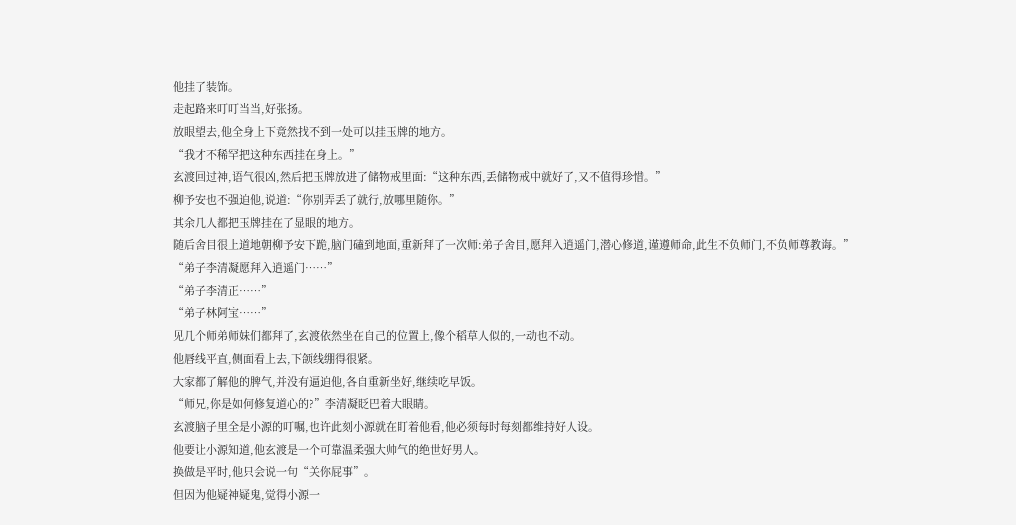他挂了装饰。
走起路来叮叮当当,好张扬。
放眼望去,他全身上下竟然找不到一处可以挂玉牌的地方。
“我才不稀罕把这种东西挂在身上。”
玄渡回过神,语气很凶,然后把玉牌放进了储物戒里面:“这种东西,丢储物戒中就好了,又不值得珍惜。”
柳予安也不强迫他,说道:“你别弄丢了就行,放哪里随你。”
其余几人都把玉牌挂在了显眼的地方。
随后舍目很上道地朝柳予安下跪,脑门磕到地面,重新拜了一次师:弟子舍目,愿拜入逍遥门,潜心修道,谨遵师命,此生不负师门,不负师尊教诲。”
“弟子李清凝愿拜入逍遥门……”
“弟子李清正……”
“弟子林阿宝……”
见几个师弟师妹们都拜了,玄渡依然坐在自己的位置上,像个稻草人似的,一动也不动。
他唇线平直,侧面看上去,下颌线绷得很紧。
大家都了解他的脾气,并没有逼迫他,各自重新坐好,继续吃早饭。
“师兄,你是如何修复道心的?”李清凝眨巴着大眼睛。
玄渡脑子里全是小源的叮嘱,也许此刻小源就在盯着他看,他必须每时每刻都维持好人设。
他要让小源知道,他玄渡是一个可靠温柔强大帅气的绝世好男人。
换做是平时,他只会说一句“关你屁事”。
但因为他疑神疑鬼,觉得小源一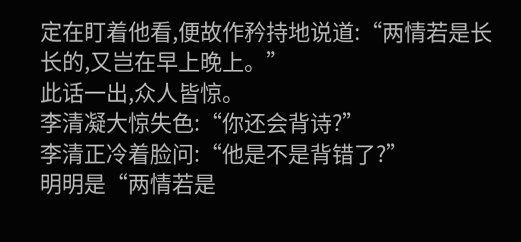定在盯着他看,便故作矜持地说道:“两情若是长长的,又岂在早上晚上。”
此话一出,众人皆惊。
李清凝大惊失色:“你还会背诗?”
李清正冷着脸问:“他是不是背错了?”
明明是“两情若是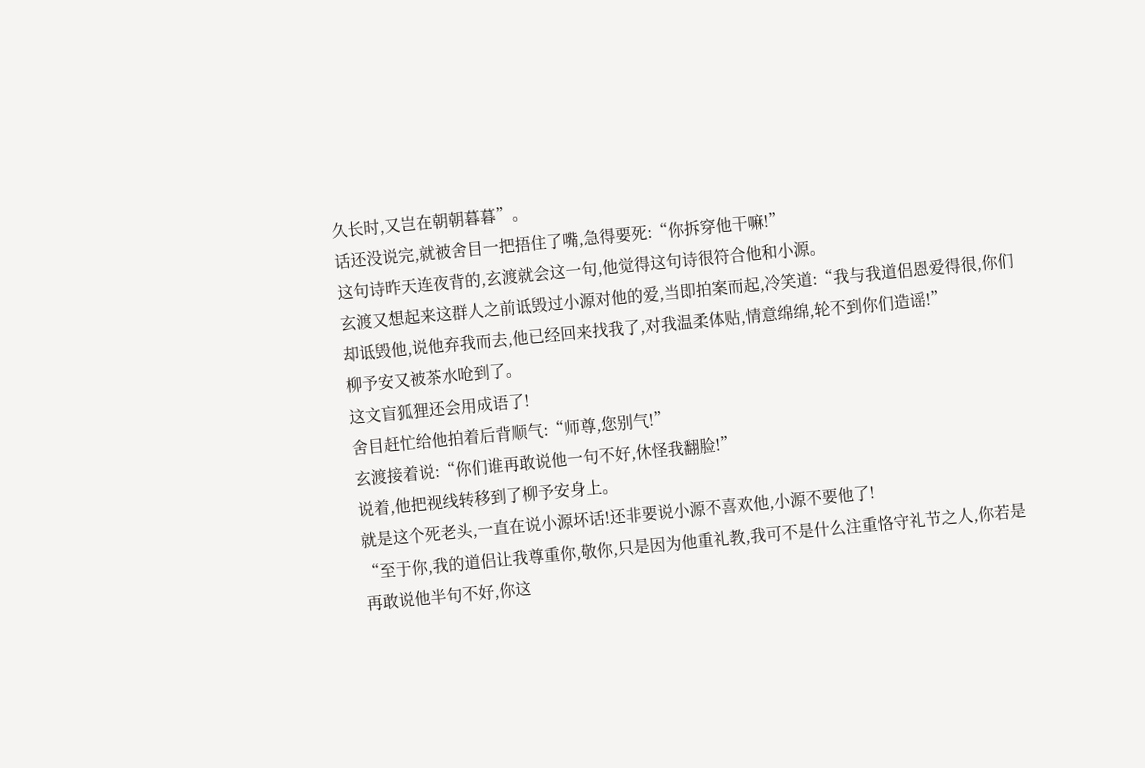久长时,又岂在朝朝暮暮”。
话还没说完,就被舍目一把捂住了嘴,急得要死:“你拆穿他干嘛!”
这句诗昨天连夜背的,玄渡就会这一句,他觉得这句诗很符合他和小源。
玄渡又想起来这群人之前诋毁过小源对他的爱,当即拍案而起,冷笑道:“我与我道侣恩爱得很,你们却诋毁他,说他弃我而去,他已经回来找我了,对我温柔体贴,情意绵绵,轮不到你们造谣!”
柳予安又被茶水呛到了。
这文盲狐狸还会用成语了!
舍目赶忙给他拍着后背顺气:“师尊,您别气!”
玄渡接着说:“你们谁再敢说他一句不好,休怪我翻脸!”
说着,他把视线转移到了柳予安身上。
就是这个死老头,一直在说小源坏话!还非要说小源不喜欢他,小源不要他了!
“至于你,我的道侣让我尊重你,敬你,只是因为他重礼教,我可不是什么注重恪守礼节之人,你若是再敢说他半句不好,你这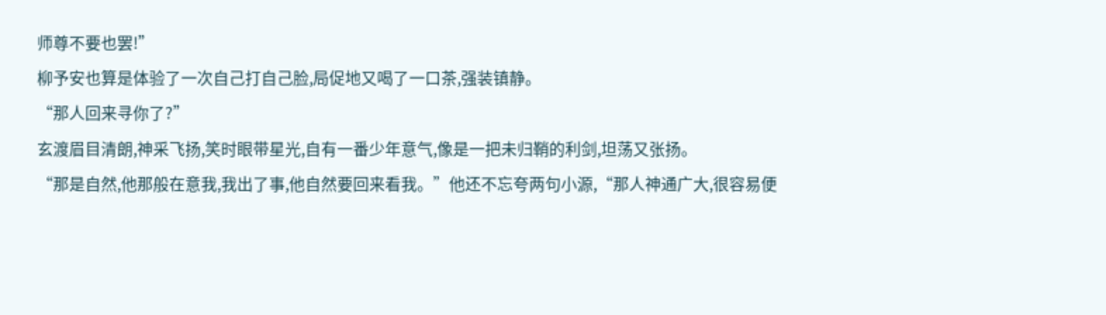师尊不要也罢!”
柳予安也算是体验了一次自己打自己脸,局促地又喝了一口茶,强装镇静。
“那人回来寻你了?”
玄渡眉目清朗,神采飞扬,笑时眼带星光,自有一番少年意气,像是一把未归鞘的利剑,坦荡又张扬。
“那是自然,他那般在意我,我出了事,他自然要回来看我。”他还不忘夸两句小源,“那人神通广大,很容易便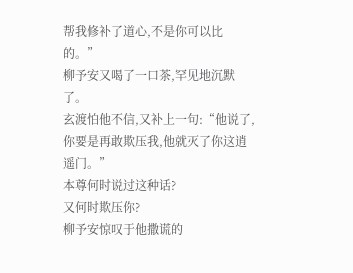帮我修补了道心,不是你可以比的。”
柳予安又喝了一口茶,罕见地沉默了。
玄渡怕他不信,又补上一句:“他说了,你要是再敢欺压我,他就灭了你这逍遥门。”
本尊何时说过这种话?
又何时欺压你?
柳予安惊叹于他撒谎的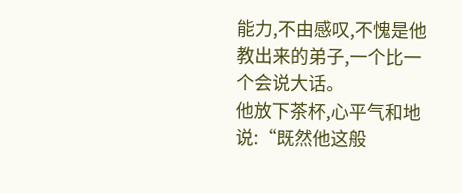能力,不由感叹,不愧是他教出来的弟子,一个比一个会说大话。
他放下茶杯,心平气和地说:“既然他这般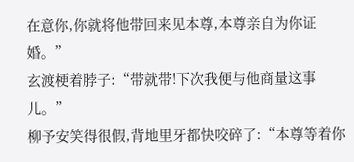在意你,你就将他带回来见本尊,本尊亲自为你证婚。”
玄渡梗着脖子:“带就带!下次我便与他商量这事儿。”
柳予安笑得很假,背地里牙都快咬碎了:“本尊等着你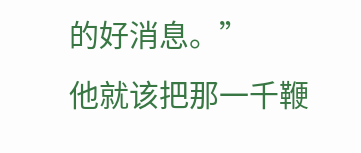的好消息。”
他就该把那一千鞭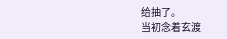给抽了。
当初念着玄渡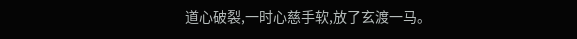道心破裂,一时心慈手软,放了玄渡一马。